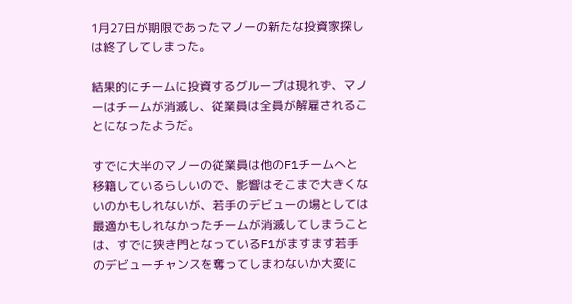1月27日が期限であったマノーの新たな投資家探しは終了してしまった。

結果的にチームに投資するグループは現れず、マノーはチームが消滅し、従業員は全員が解雇されることになったようだ。

すでに大半のマノーの従業員は他のF1チームへと移籍しているらしいので、影響はそこまで大きくないのかもしれないが、若手のデビューの場としては最適かもしれなかったチームが消滅してしまうことは、すでに狭き門となっているF1がますます若手のデビューチャンスを奪ってしまわないか大変に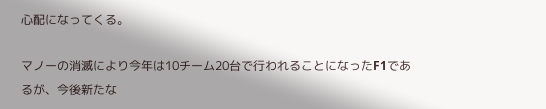心配になってくる。

マノーの消滅により今年は10チーム20台で行われることになったF1であるが、今後新たな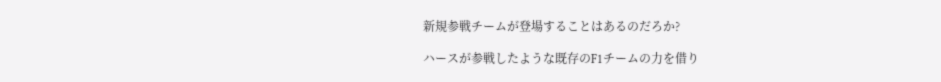新規参戦チームが登場することはあるのだろか?

ハースが参戦したような既存のF1チームの力を借り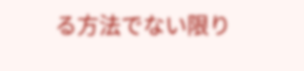る方法でない限り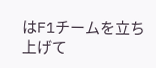はF1チームを立ち上げて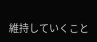維持していくこと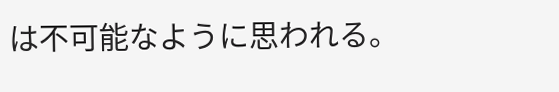は不可能なように思われる。